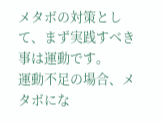メタボの対策として、まず実践すべき事は運動です。
運動不足の場合、メタボにな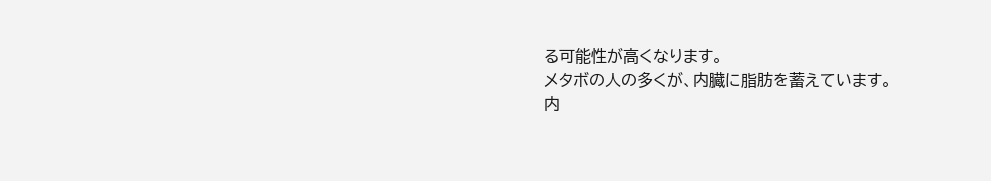る可能性が高くなります。
メタボの人の多くが、内臓に脂肪を蓄えています。
内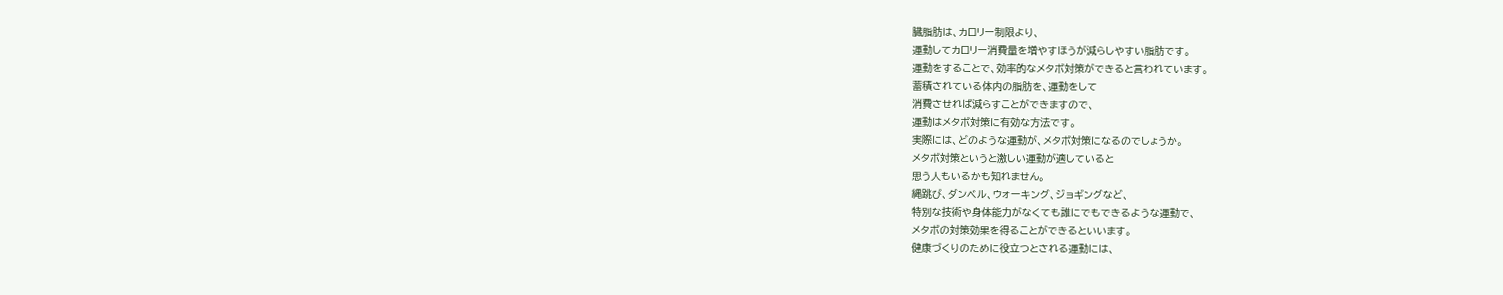臓脂肪は、カロリー制限より、
運動してカロリー消費量を増やすほうが減らしやすい脂肪です。
運動をすることで、効率的なメタボ対策ができると言われています。
蓄積されている体内の脂肪を、運動をして
消費させれば減らすことができますので、
運動はメタボ対策に有効な方法です。
実際には、どのような運動が、メタボ対策になるのでしょうか。
メタボ対策というと激しい運動が適していると
思う人もいるかも知れません。
縄跳び、ダンベル、ウォーキング、ジョギングなど、
特別な技術や身体能力がなくても誰にでもできるような運動で、
メタボの対策効果を得ることができるといいます。
健康づくりのために役立つとされる運動には、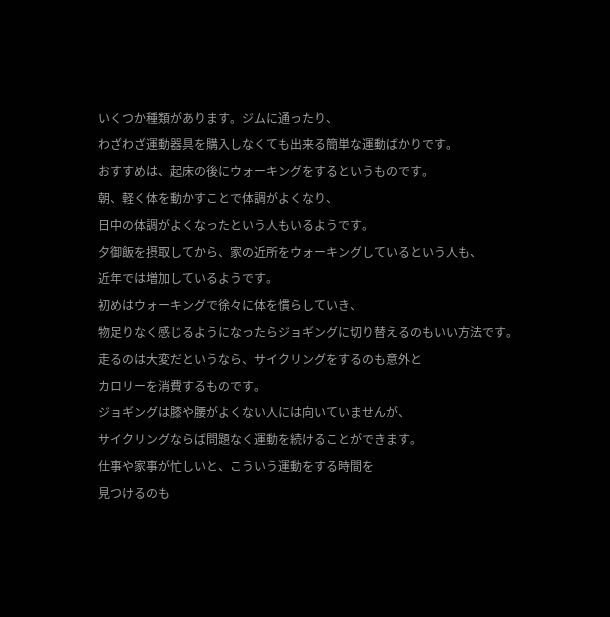いくつか種類があります。ジムに通ったり、
わざわざ運動器具を購入しなくても出来る簡単な運動ばかりです。
おすすめは、起床の後にウォーキングをするというものです。
朝、軽く体を動かすことで体調がよくなり、
日中の体調がよくなったという人もいるようです。
夕御飯を摂取してから、家の近所をウォーキングしているという人も、
近年では増加しているようです。
初めはウォーキングで徐々に体を慣らしていき、
物足りなく感じるようになったらジョギングに切り替えるのもいい方法です。
走るのは大変だというなら、サイクリングをするのも意外と
カロリーを消費するものです。
ジョギングは膝や腰がよくない人には向いていませんが、
サイクリングならば問題なく運動を続けることができます。
仕事や家事が忙しいと、こういう運動をする時間を
見つけるのも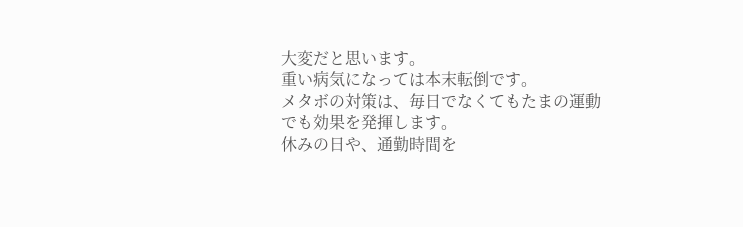大変だと思います。
重い病気になっては本末転倒です。
メタボの対策は、毎日でなくてもたまの運動でも効果を発揮します。
休みの日や、通勤時間を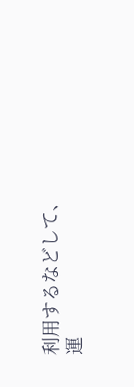利用するなどして、
運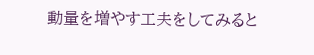動量を増やす工夫をしてみると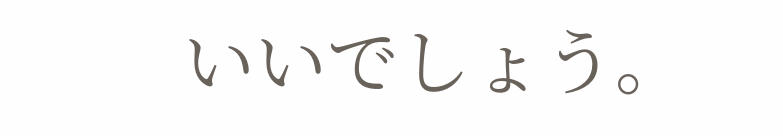いいでしょう。